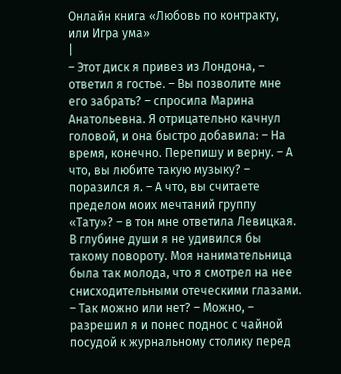Онлайн книга «Любовь по контракту, или Игра ума»
|
– Этот диск я привез из Лондона, – ответил я гостье. – Вы позволите мне его забрать? – спросила Марина Анатольевна. Я отрицательно качнул головой, и она быстро добавила: – На время, конечно. Перепишу и верну. – А что, вы любите такую музыку? – поразился я. – А что, вы считаете пределом моих мечтаний группу «Тату»? – в тон мне ответила Левицкая. В глубине души я не удивился бы такому повороту. Моя нанимательница была так молода, что я смотрел на нее снисходительными отеческими глазами. – Так можно или нет? – Можно, – разрешил я и понес поднос с чайной посудой к журнальному столику перед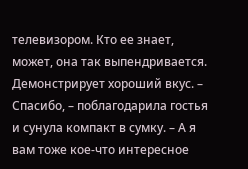телевизором. Кто ее знает, может, она так выпендривается. Демонстрирует хороший вкус. – Спасибо, – поблагодарила гостья и сунула компакт в сумку. – А я вам тоже кое-что интересное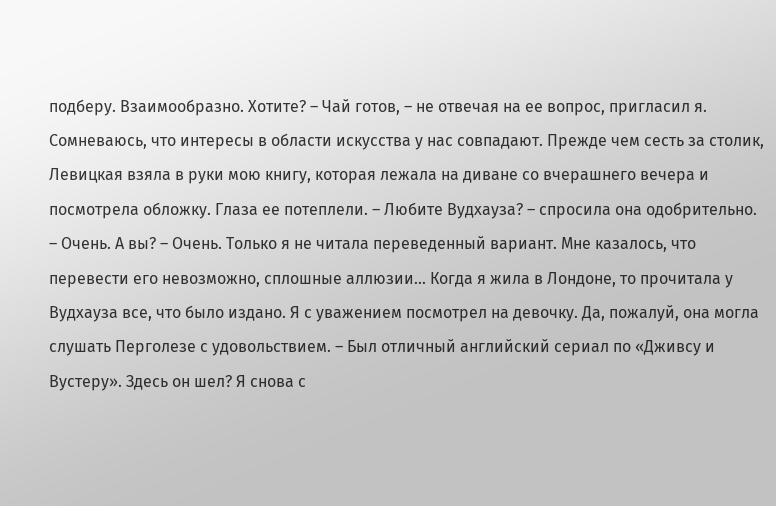подберу. Взаимообразно. Хотите? – Чай готов, – не отвечая на ее вопрос, пригласил я. Сомневаюсь, что интересы в области искусства у нас совпадают. Прежде чем сесть за столик, Левицкая взяла в руки мою книгу, которая лежала на диване со вчерашнего вечера и посмотрела обложку. Глаза ее потеплели. – Любите Вудхауза? – спросила она одобрительно. – Очень. А вы? – Очень. Только я не читала переведенный вариант. Мне казалось, что перевести его невозможно, сплошные аллюзии... Когда я жила в Лондоне, то прочитала у Вудхауза все, что было издано. Я с уважением посмотрел на девочку. Да, пожалуй, она могла слушать Перголезе с удовольствием. – Был отличный английский сериал по «Дживсу и Вустеру». Здесь он шел? Я снова с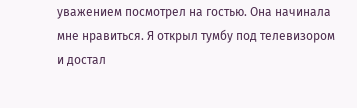уважением посмотрел на гостью. Она начинала мне нравиться. Я открыл тумбу под телевизором и достал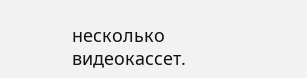несколько видеокассет.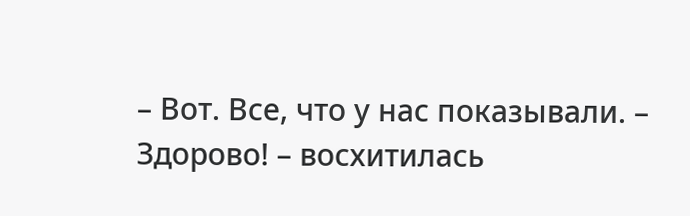– Вот. Все, что у нас показывали. – Здорово! – восхитилась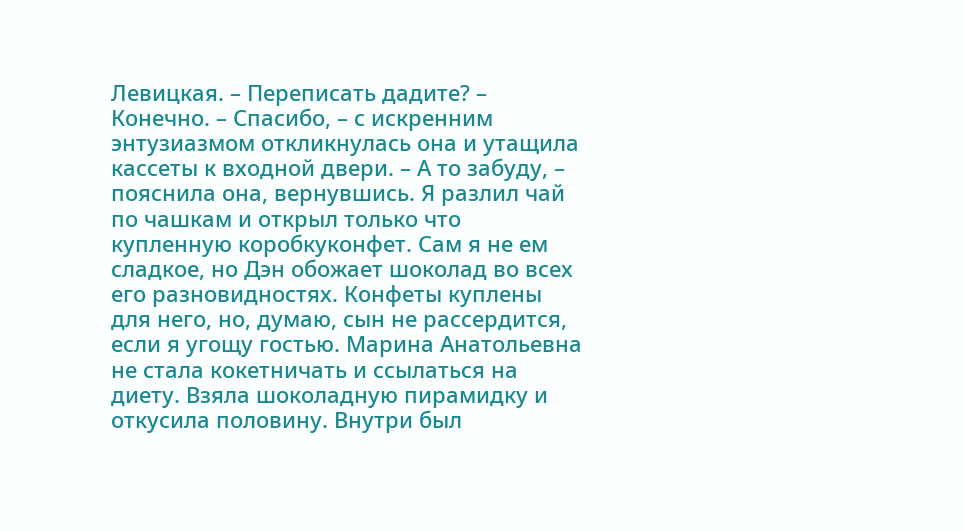Левицкая. – Переписать дадите? – Конечно. – Спасибо, – с искренним энтузиазмом откликнулась она и утащила кассеты к входной двери. – А то забуду, – пояснила она, вернувшись. Я разлил чай по чашкам и открыл только что купленную коробкуконфет. Сам я не ем сладкое, но Дэн обожает шоколад во всех его разновидностях. Конфеты куплены для него, но, думаю, сын не рассердится, если я угощу гостью. Марина Анатольевна не стала кокетничать и ссылаться на диету. Взяла шоколадную пирамидку и откусила половину. Внутри был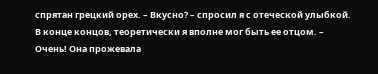спрятан грецкий орех. – Вкусно? – спросил я с отеческой улыбкой. В конце концов, теоретически я вполне мог быть ее отцом. – Очень! Она прожевала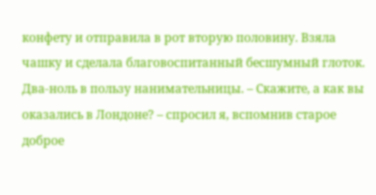конфету и отправила в рот вторую половину. Взяла чашку и сделала благовоспитанный бесшумный глоток. Два-ноль в пользу нанимательницы. – Скажите, а как вы оказались в Лондоне? – спросил я, вспомнив старое доброе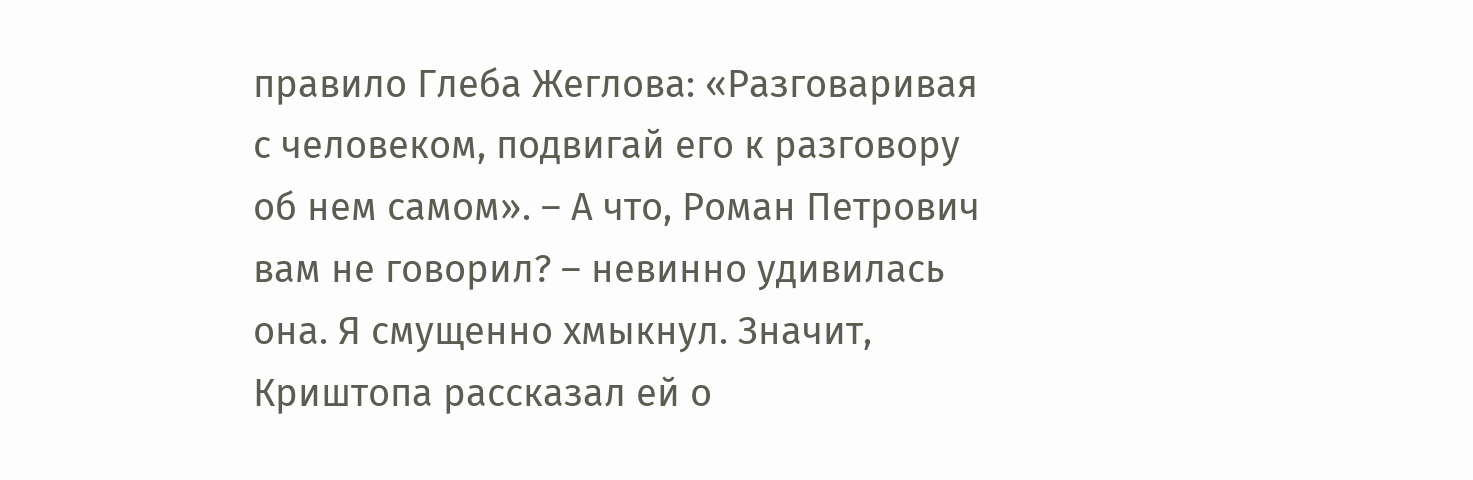правило Глеба Жеглова: «Разговаривая с человеком, подвигай его к разговору об нем самом». – А что, Роман Петрович вам не говорил? – невинно удивилась она. Я смущенно хмыкнул. Значит, Криштопа рассказал ей о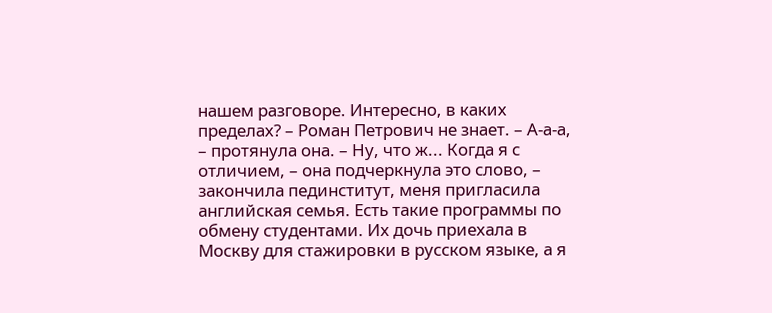нашем разговоре. Интересно, в каких пределах? – Роман Петрович не знает. – А-а-а, – протянула она. – Ну, что ж... Когда я с отличием, – она подчеркнула это слово, – закончила пединститут, меня пригласила английская семья. Есть такие программы по обмену студентами. Их дочь приехала в Москву для стажировки в русском языке, а я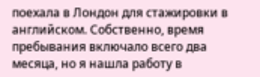поехала в Лондон для стажировки в английском. Собственно, время пребывания включало всего два месяца, но я нашла работу в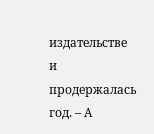издательстве и продержалась год. – А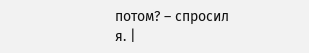потом? – спросил я. |